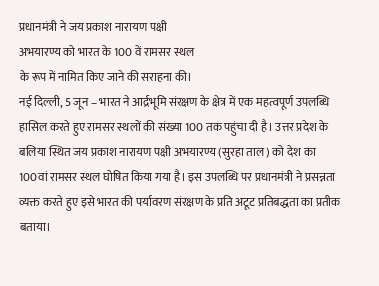प्रधानमंत्री ने जय प्रकाश नारायण पक्षी
अभयारण्य को भारत के 100 वें रामसर स्थल
के रूप में नामित किए जाने की सराहना की।
नई दिल्ली, 5 जून – भारत ने आर्द्रभूमि संरक्षण के क्षेत्र में एक महत्वपूर्ण उपलब्धि हासिल करते हुए रामसर स्थलों की संख्या 100 तक पहुंचा दी है। उत्तर प्रदेश के बलिया स्थित जय प्रकाश नारायण पक्षी अभयारण्य (सुरहा ताल) को देश का 100वां रामसर स्थल घोषित किया गया है। इस उपलब्धि पर प्रधानमंत्री ने प्रसन्नता व्यक्त करते हुए इसे भारत की पर्यावरण संरक्षण के प्रति अटूट प्रतिबद्धता का प्रतीक बताया।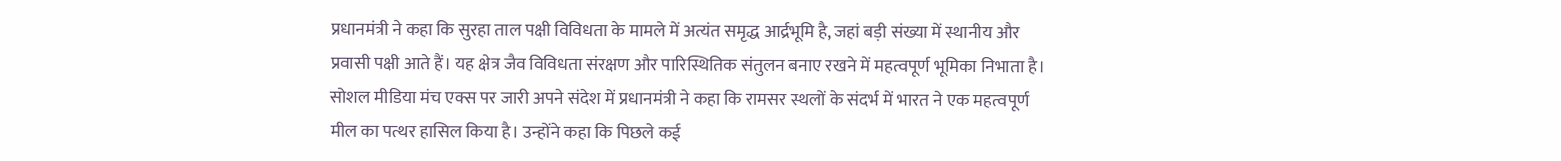प्रधानमंत्री ने कहा कि सुरहा ताल पक्षी विविधता के मामले में अत्यंत समृद्ध आर्द्रभूमि है, जहां बड़ी संख्या में स्थानीय और प्रवासी पक्षी आते हैं। यह क्षेत्र जैव विविधता संरक्षण और पारिस्थितिक संतुलन बनाए रखने में महत्वपूर्ण भूमिका निभाता है।
सोशल मीडिया मंच एक्स पर जारी अपने संदेश में प्रधानमंत्री ने कहा कि रामसर स्थलों के संदर्भ में भारत ने एक महत्वपूर्ण मील का पत्थर हासिल किया है। उन्होंने कहा कि पिछले कई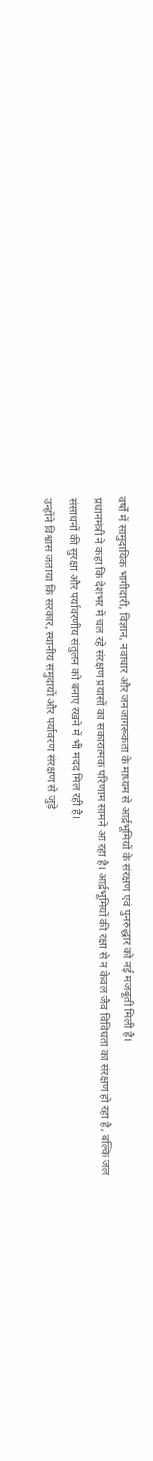वर्षों में सामुदायिक भागीदारी, विज्ञान, नवाचार और जनजागरूकता के माध्यम से आर्द्रभूमियों के संरक्षण एवं पुनरुद्धार को नई मजबूती मिली है।
प्रधानमंत्री ने कहा कि देशभर में चल रहे संरक्षण प्रयासों का सकारात्मक परिणाम सामने आ रहा है। आर्द्रभूमियों की रक्षा से न केवल जैव विविधता का संरक्षण हो रहा है, बल्कि जल संसाधनों की सुरक्षा और पर्यावरणीय संतुलन को बनाए रखने में भी मदद मिल रही है।
उन्होंने विश्वास जताया कि सरकार, स्थानीय समुदायों और पर्यावरण संरक्षण से जुड़े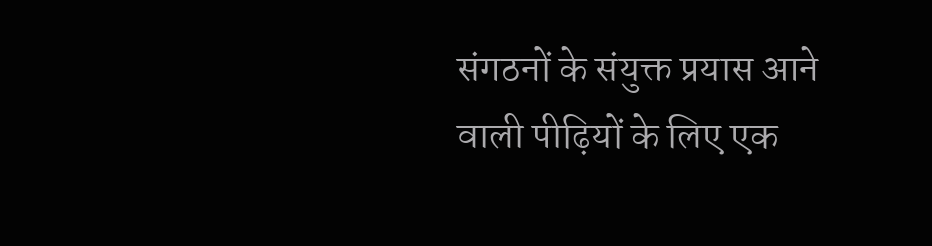संगठनों के संयुक्त प्रयास आने वाली पीढ़ियों के लिए एक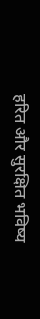हरित और सुरक्षित भविष्य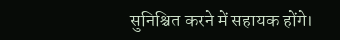सुनिश्चित करने में सहायक होंगे।